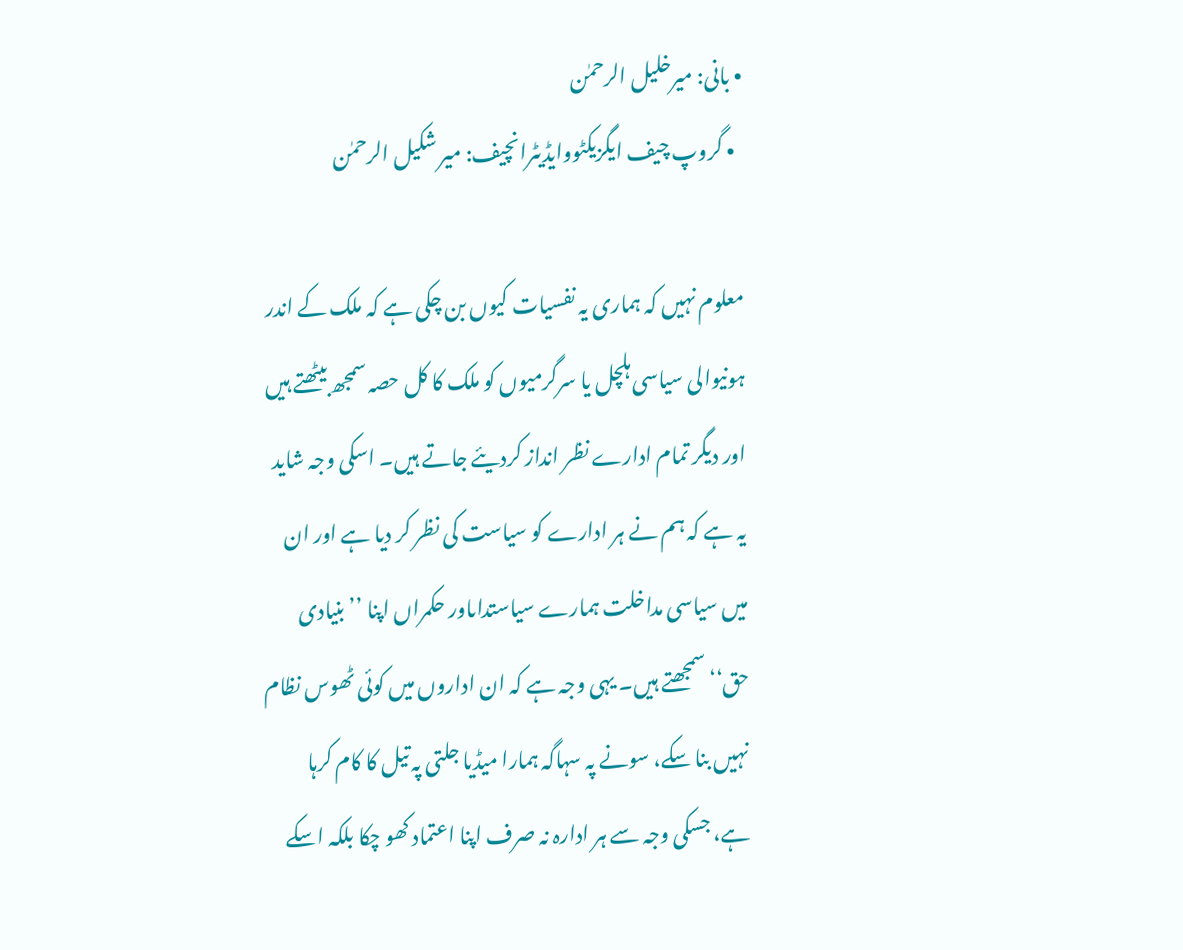• بانی: میرخلیل الرحمٰن
  • گروپ چیف ایگزیکٹووایڈیٹرانچیف: میر شکیل الرحمٰن

معلوم نہیں کہ ہماری یہ نفسیات کیوں بن چکی ہے کہ ملک کے اندر ہونیوالی سیاسی ہلچل یا سرگرمیوں کو ملک کا کل حصہ سمجھ بیٹھتے ہیں اور دیگر تمام ادارے نظر انداز کردیئے جاتے ہیں۔ اسکی وجہ شاید یہ ہے کہ ہم نے ہر ادارے کو سیاست کی نظر کر دیا ہے اور ان میں سیاسی مداخلت ہمارے سیاستداںاور حکمراں اپنا ’’بنیادی حق‘‘سمجھتے ہیں۔ یہی وجہ ہے کہ ان اداروں میں کوئی ٹھوس نظام نہیں بنا سکے، سونے پہ سہاگہ ہمارا میڈیا جلتی پہ تیل کا کام کرہا ہے، جسکی وجہ سے ہر ادارہ نہ صرف اپنا اعتماد کھو چکا بلکہ اسکے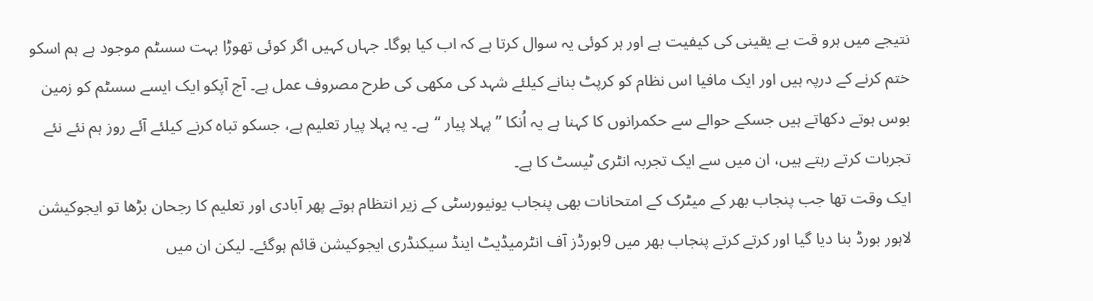نتیجے میں ہرو قت بے یقینی کی کیفیت ہے اور ہر کوئی یہ سوال کرتا ہے کہ اب کیا ہوگا۔ جہاں کہیں اگر کوئی تھوڑا بہت سسٹم موجود ہے ہم اسکو ختم کرنے کے درپہ ہیں اور ایک مافیا اس نظام کو کرپٹ بنانے کیلئے شہد کی مکھی کی طرح مصروف عمل ہے۔ آج آپکو ایک ایسے سسٹم کو زمین بوس ہوتے دکھاتے ہیں جسکے حوالے سے حکمرانوں کا کہنا ہے یہ اُنکا ’’پہلا پیار ‘‘ہے۔ یہ پہلا پیار تعلیم ہے، جسکو تباہ کرنے کیلئے آئے روز ہم نئے نئے تجربات کرتے رہتے ہیں، ان میں سے ایک تجربہ انٹری ٹیسٹ کا ہے۔
ایک وقت تھا جب پنجاب بھر کے میٹرک کے امتحانات بھی پنجاب یونیورسٹی کے زیر انتظام ہوتے پھر آبادی اور تعلیم کا رجحان بڑھا تو ایجوکیشن لاہور بورڈ بنا دیا گیا اور کرتے کرتے پنجاب بھر میں 9بورڈز آف انٹرمیڈیٹ اینڈ سیکنڈری ایجوکیشن قائم ہوگئے۔ لیکن ان میں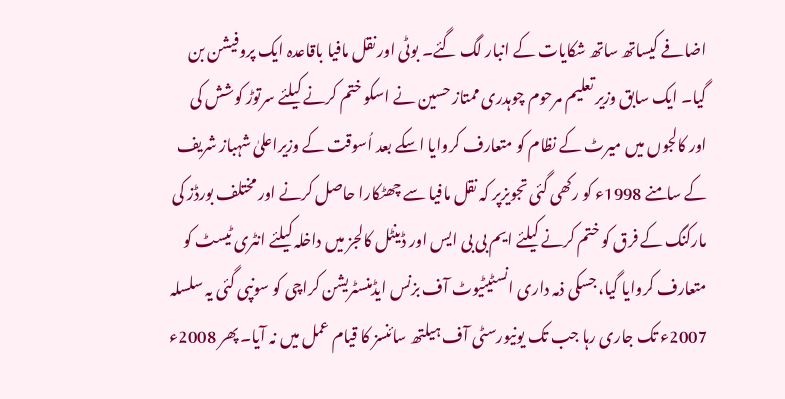اضافے کیساتھ ساتھ شکایات کے انبار لگ گئے۔ بوٹی اور نقل مافیا باقاعدہ ایک پروفیشن بن گیا۔ ایک سابق وزیر تعلیم مرحوم چوہدری ممتاز حسین نے اسکو ختم کرنے کیلئے سرتوڑ کوشش کی اور کالجوں میں میرٹ کے نظام کو متعارف کروایا اسکے بعد اُسوقت کے وزیراعلیٰ شہباز شریف کے سامنے 1998ء کو رکھی گئی تجویزپر کہ نقل مافیا سے چھٹکارا حاصل کرنے اور مختلف بورڈز کی مارکنگ کے فرق کو ختم کرنے کیلئے ایم بی بی ایس اور ڈینٹل کالجز میں داخلہ کیلئے انٹری ٹیسٹ کو متعارف کروایا گیا، جسکی ذمہ داری انسٹیٹیوٹ آف بزنس ایڈمنسٹریشن کراچی کو سونپی گئی یہ سلسلہ 2007ء تک جاری رہا جب تک یونیورسٹی آف ہیلتھ سائنسز کا قیام عمل میں نہ آیا۔ پھر 2008ء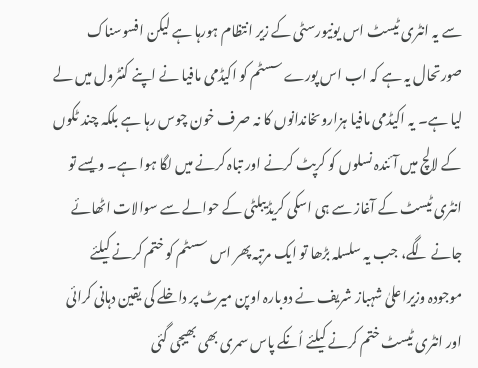سے یہ انٹری ٹیسٹ اس یونیورسٹی کے زیر انتظام ہورہا ہے لیکن افسوسناک صورتحال یہ ہے کہ اب اس پورے سسٹم کو اکیڈمی مافیا نے اپنے کنٹرول میں لے لیا ہے۔ یہ اکیڈمی مافیا ہزاروںخاندانوں کا نہ صرف خون چوس رہا ہے بلکہ چند ٹکوں کے لالچ میں آئندہ نسلوں کو کرپٹ کرنے اور تباہ کرنے میں لگا ہوا ہے۔ ویسے تو انٹری ٹیسٹ کے آغاز سے ہی اسکی کریڈیبلٹی کے حوالے سے سوالات اٹھائے جانے لگے، جب یہ سلسلہ بڑھا تو ایک مرتبہ پھر اس سسٹم کو ختم کرنے کیلئے موجودہ وزیراعلیٰ شہباز شریف نے دوبارہ اوپن میرٹ پر داخلے کی یقین دہانی کرائی اور انٹری ٹیسٹ ختم کرنے کیلئے اُنکے پاس سمری بھی بھیجی گئی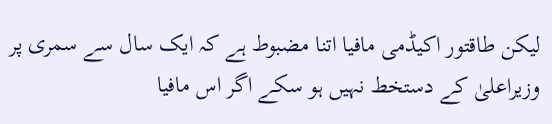لیکن طاقتور اکیڈمی مافیا اتنا مضبوط ہے کہ ایک سال سے سمری پر وزیراعلیٰ کے دستخط نہیں ہو سکے اگر اس مافیا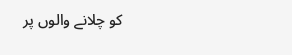کو چلانے والوں پر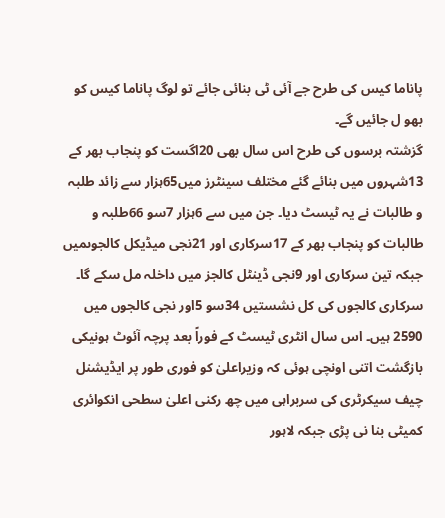پاناما کیس کی طرح جے آئی ٹی بنائی جائے تو لوگ پاناما کیس کو بھو ل جائیں گے۔
گزشتہ برسوں کی طرح اس سال بھی 20اگست کو پنجاب بھر کے 13شہروں میں بنائے گئے مختلف سینٹرز میں65ہزار سے زائد طلبہ و طالبات نے یہ ٹیسٹ دیا۔ جن میں سے 6ہزار 7سو 66طلبہ و طالبات کو پنجاب بھر کے 17سرکاری اور 21نجی میڈیکل کالجوںمیں جبکہ تین سرکاری اور 9نجی ڈینٹل کالجز میں داخلہ مل سکے گا۔ سرکاری کالجوں کی کل نشستیں 34سو 5اور نجی کالجوں میں 2590 ہیں۔ اس سال انٹری ٹیسٹ کے فوراً بعد پرچہ آئوٹ ہونیکی بازگشت اتنی اونچی ہوئی کہ وزیراعلیٰ کو فوری طور پر ایڈیشنل چیف سیکرٹری کی سربراہی میں چھ رکنی اعلیٰ سطحی انکوائری کمیٹی بنا نی پڑی جبکہ لاہور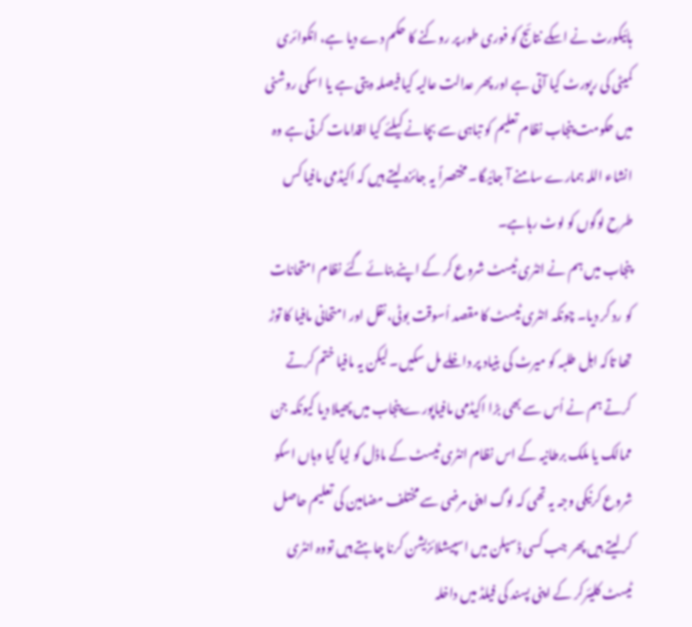ہائیکورٹ نے اسکے نتائج کو فوری طور پر روکنے کا حکم دے دیا ہے، انکوائری کمیٹی کی رپورٹ کیا آتی ہے اور پھر عدالت عالیہ کیا فیصلہ دیتی ہے یا اسکی روشنی میں حکومت پنجاب نظام تعلیم کو تباہی سے بچانے کیلئے کیا اقدامات کرتی ہے وہ انشاء اللہ ہمارے سامنے آ جائیگا۔ مختصراً یہ جائزہ لیتے ہیں کہ اکیڈمی مافیا کس طرح لوگوں کو لوٹ رہاہے۔
پنجاب میں ہم نے انٹری ٹیسٹ شروع کر کے اپنے بنائے گئے نظام امتحانات کو رد کر دیا۔ چونکہ انٹری ٹیسٹ کا مقصد اُسوقت بوٹی، نقل اور امتحانی مافیا کا توڑ تھا تاکہ اہل طلبہ کو میرٹ کی بنیاد پر داخلے مل سکیں۔ لیکن یہ مافیا ختم کرتے کرتے ہم نے اُس سے بھی بڑا اکیڈمی مافیاپورے پنجاب میں پھیلا دیا کیونکہ جن ممالک یا ملک برطانیہ کے اس نظام انٹری ٹیسٹ کے ماڈل کو لیا گیا وہاں اسکو شروع کرنیکی وجہ یہ تھی کہ لوگ اپنی مرضی سے مختلف مضامین کی تعلیم حاصل کر لیتے ہیں پھر جب کسی ڈسپلن میں اسپیشلائزیشن کرنا چاہتے ہیں تووہ انٹری ٹیسٹ کلیئرکر کے اپنی پسند کی فیلڈ میں داخلہ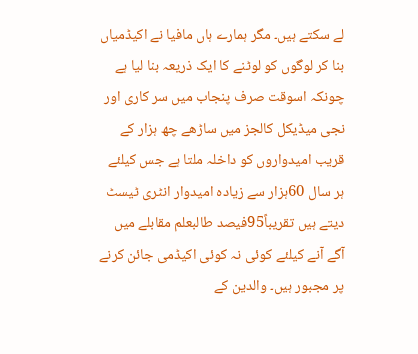لے سکتے ہیں۔ مگر ہمارے ہاں مافیا نے اکیڈمیاں بنا کر لوگوں کو لوٹنے کا ایک ذریعہ بنا لیا ہے چونکہ اسوقت صرف پنجاب میں سر کاری اور نجی میڈیکل کالجز میں ساڑھے چھ ہزار کے قریب امیدواروں کو داخلہ ملتا ہے جس کیلئے ہر سال 60ہزار سے زیادہ امیدوار انٹری ٹیسٹ دیتے ہیں تقریباً95فیصد طالبعلم مقابلے میں آگے آنے کیلئے کوئی نہ کوئی اکیڈمی جائن کرنے پر مجبور ہیں۔ والدین کے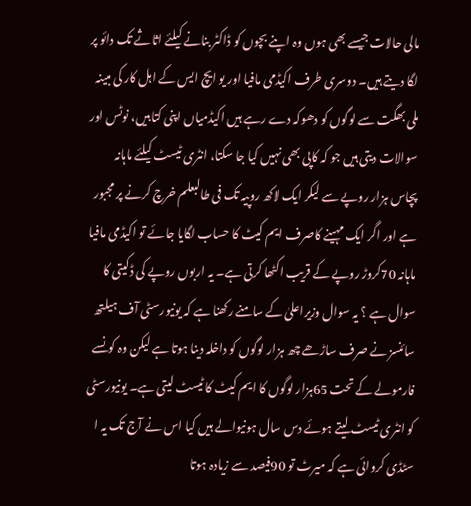مالی حالات جیسے بھی ہوں وہ اپنے بچوں کو ڈاکٹر بنانے کیلئے اثاثے تک دائو پر لگا دیتے ہیں۔ دوسری طرف اکیڈمی مافیا اور یو ایچ ایس کے اہل کار کی مبینہ ملی بھگت سے لوگوں کو دھوکہ دے رہے ہیں اکیڈمیاں اپنی کتابیں، نوٹس اور سوالات دیتی ہیں جو کہ کاپی بھی نہیں کیا جا سکتا، انٹری ٹیسٹ کیلئے ماہانہ پچاس ہزار روپے سے لیکر ایک لاکھ روپیہ تک فی طالبعلم خرچ کرنے پر مجبور ہے اور اگر ایک مہینے کاصرف ایم کیٹ کا حساب لگایا جائے تو اکیڈمی مافیا ماہانہ 70کروڑ روپے کے قریب اکٹھا کرتی ہے۔ یہ اربوں روپے کی ڈکیتی کا سوال ہے ؟ یہ سوال وزیراعلیٰ کے سامنے رکھنا ہے کہ یونیورسٹی آف ہیلتھ سائنسز نے صرف ساڑھے چھ ہزار لوگوں کو داخلہ دینا ہوتا ہے لیکن وہ کونسے فارمولے کے تحت 65ہزار لوگوں کا ایم کیٹ کا ٹیسٹ لیتی ہے۔ یونیورسٹی کو انٹری ٹیسٹ لیتے ہوئے دس سال ہونیوالے ہیں کیا اس نے آج تک یہ ا سٹڈی کروائی ہے کہ میرٹ تو 90فیصد سے زیادہ ہوتا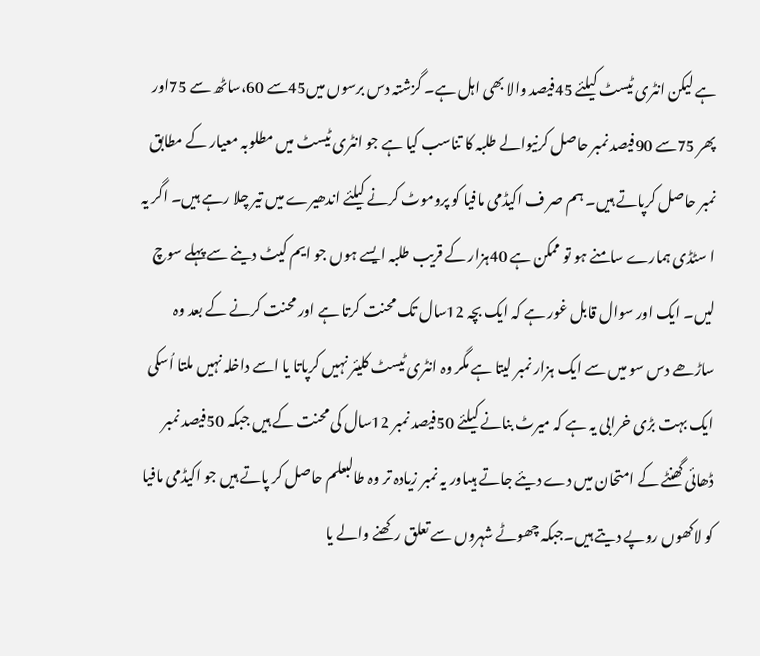ہے لیکن انٹری ٹیسٹ کیلئے 45فیصد والا بھی اہل ہے۔ گزشتہ دس برسوں میں45سے 60،ساٹھ سے 75اور پھر 75سے 90فیصد نمبر حاصل کرنیوالے طلبہ کا تناسب کیا ہے جو انٹری ٹیسٹ میں مطلوبہ معیار کے مطابق نمبر حاصل کرپاتے ہیں۔ ہم صر ف اکیڈمی مافیا کو پروموٹ کرنے کیلئے اندھیرے میں تیر چلا رہے ہیں۔ اگر یہ ا سٹڈی ہمارے سامنے ہو تو ممکن ہے 40ہزار کے قریب طلبہ ایسے ہوں جو ایم کیٹ دینے سے پہلے سوچ لیں۔ ایک اور سوال قابل غور ہے کہ ایک بچہ 12سال تک محنت کرتا ہے اور محنت کرنے کے بعد وہ ساڑھے دس سو میں سے ایک ہزار نمبر لیتا ہے مگر وہ انٹری ٹیسٹ کلیئر نہیں کرپاتا یا اسے داخلہ نہیں ملتا اُسکی ایک بہت بڑی خرابی یہ ہے کہ میرٹ بنانے کیلئے 50فیصد نمبر 12سال کی محنت کے ہیں جبکہ 50فیصد نمبر ڈھائی گھنٹے کے امتحان میں دے دیئے جاتے ہیںاور یہ نمبر زیادہ تر وہ طالبعلم حاصل کر پاتے ہیں جو اکیڈمی مافیا کو لاکھوں روپے دیتے ہیں۔جبکہ چھوٹے شہروں سے تعلق رکھنے والے یا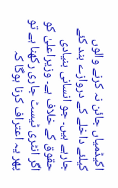اکیڈمیاں جائن نہ کرنے والوں کیلئے داخلے کے دروازے بند کئے جارہے ہیں۔ جو انسانی بنیادی حقوق کے خلاف ہے۔ وزیراعلیٰ کو اگر انٹری ٹیسٹ جاری رکھنا ہے تو پھر یہ اعتراف کرنا ہوگا کہ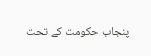پنجاب حکومت کے تحت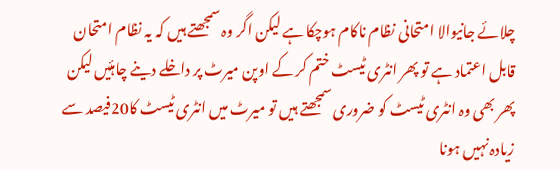چلائے جانیوالا امتحانی نظام ناکام ہوچکا ہے لیکن اگر وہ سمجھتے ہیں کہ یہ نظام امتحان قابل اعتماد ہے تو پھر انٹری ٹیسٹ ختم کر کے اوپن میرٹ پر داخلے دینے چاہئیں لیکن پھر بھی وہ انٹری ٹیسٹ کو ضروری سمجھتے ہیں تو میرٹ میں انٹری ٹیسٹ کا20فیصد سے زیادہ نہیں ہونا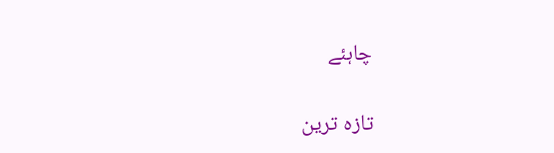چاہئے

تازہ ترین